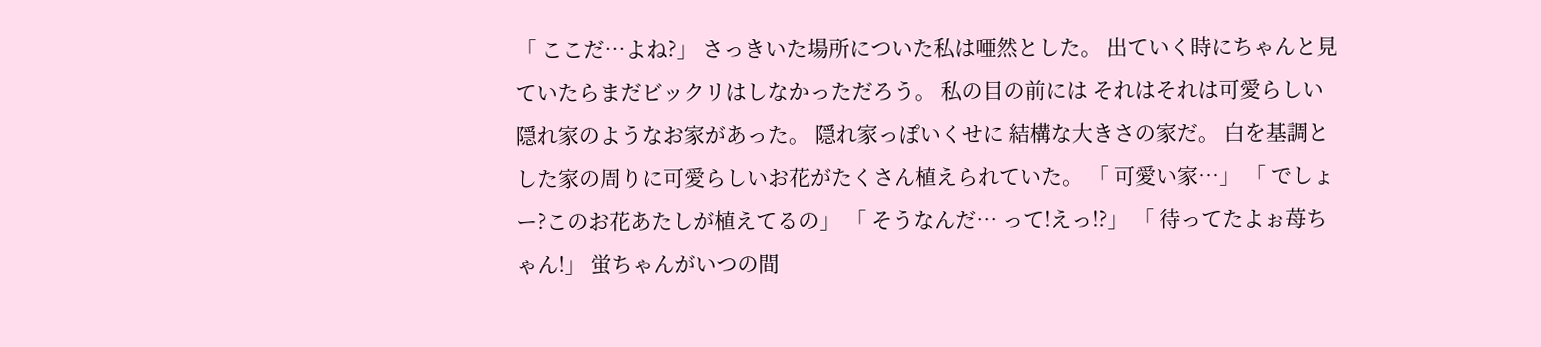「 ここだ…よね?」 さっきいた場所についた私は唖然とした。 出ていく時にちゃんと見ていたらまだビックリはしなかっただろう。 私の目の前には それはそれは可愛らしい隠れ家のようなお家があった。 隠れ家っぽいくせに 結構な大きさの家だ。 白を基調とした家の周りに可愛らしいお花がたくさん植えられていた。 「 可愛い家…」 「 でしょー?このお花あたしが植えてるの」 「 そうなんだ… って!えっ!?」 「 待ってたよぉ苺ちゃん!」 蛍ちゃんがいつの間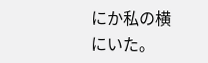にか私の横にいた。